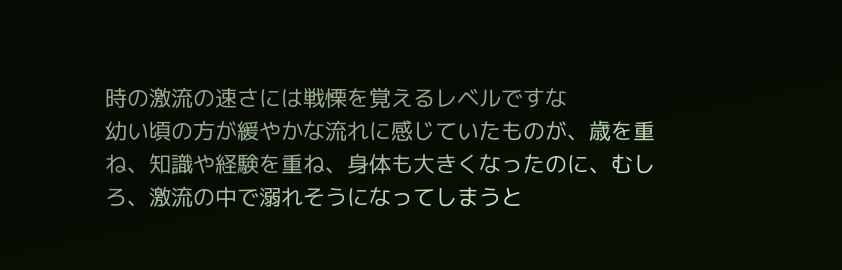時の激流の速さには戦慄を覚えるレベルですな
幼い頃の方が緩やかな流れに感じていたものが、歳を重ね、知識や経験を重ね、身体も大きくなったのに、むしろ、激流の中で溺れそうになってしまうと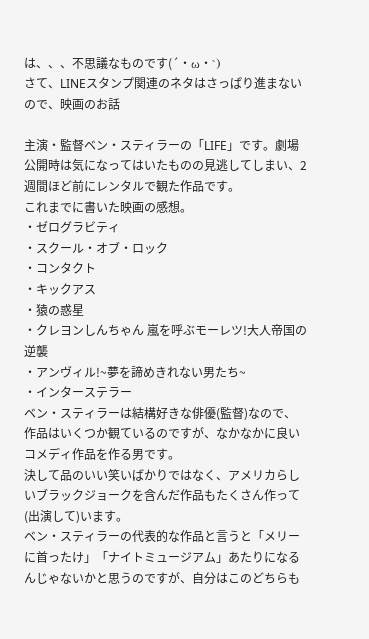は、、、不思議なものです(´・ω・`)
さて、LINEスタンプ関連のネタはさっぱり進まないので、映画のお話

主演・監督ベン・スティラーの「LIFE」です。劇場公開時は気になってはいたものの見逃してしまい、2週間ほど前にレンタルで観た作品です。
これまでに書いた映画の感想。
・ゼログラビティ
・スクール・オブ・ロック
・コンタクト
・キックアス
・猿の惑星
・クレヨンしんちゃん 嵐を呼ぶモーレツ!大人帝国の逆襲
・アンヴィル!~夢を諦めきれない男たち~
・インターステラー
ベン・スティラーは結構好きな俳優(監督)なので、作品はいくつか観ているのですが、なかなかに良いコメディ作品を作る男です。
決して品のいい笑いばかりではなく、アメリカらしいブラックジョークを含んだ作品もたくさん作って(出演して)います。
ベン・スティラーの代表的な作品と言うと「メリーに首ったけ」「ナイトミュージアム」あたりになるんじゃないかと思うのですが、自分はこのどちらも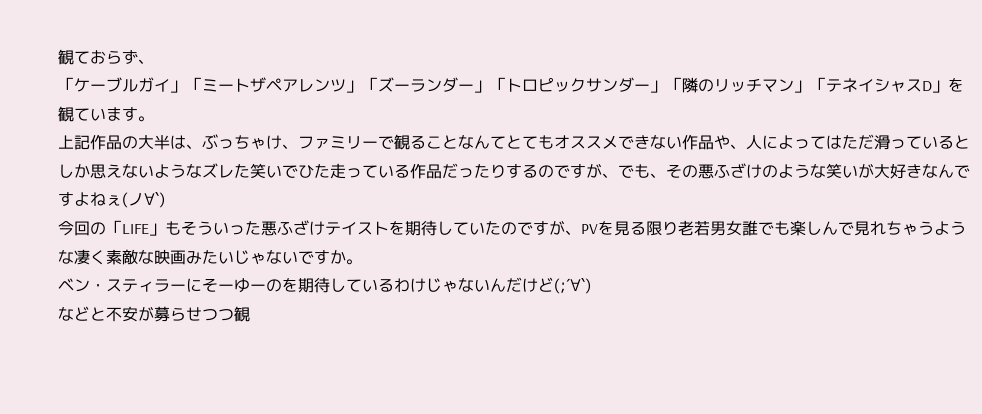観ておらず、
「ケーブルガイ」「ミートザペアレンツ」「ズーランダー」「トロピックサンダー」「隣のリッチマン」「テネイシャスD」を観ています。
上記作品の大半は、ぶっちゃけ、ファミリーで観ることなんてとてもオススメできない作品や、人によってはただ滑っているとしか思えないようなズレた笑いでひた走っている作品だったりするのですが、でも、その悪ふざけのような笑いが大好きなんですよねぇ(ノ∀`)
今回の「LIFE」もそういった悪ふざけテイストを期待していたのですが、PVを見る限り老若男女誰でも楽しんで見れちゃうような凄く素敵な映画みたいじゃないですか。
ベン・スティラーにそーゆーのを期待しているわけじゃないんだけど(;´∀`)
などと不安が募らせつつ観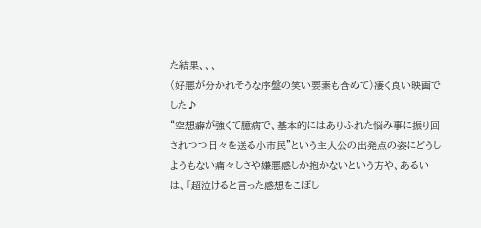た結果、、、
(好悪が分かれそうな序盤の笑い要素も含めて)凄く良い映画でした♪
“空想癖が強くて臆病で、基本的にはありふれた悩み事に振り回されつつ日々を送る小市民”という主人公の出発点の姿にどうしようもない痛々しさや嫌悪感しか抱かないという方や、あるいは、「超泣けると言った感想をこぼし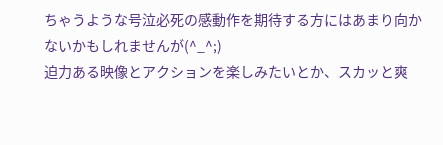ちゃうような号泣必死の感動作を期待する方にはあまり向かないかもしれませんが(^_^;)
迫力ある映像とアクションを楽しみたいとか、スカッと爽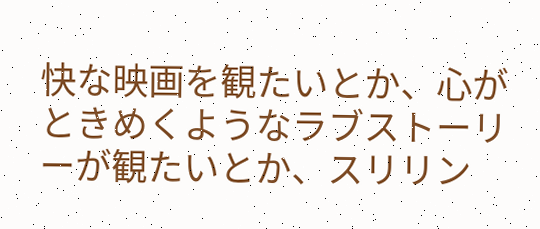快な映画を観たいとか、心がときめくようなラブストーリーが観たいとか、スリリン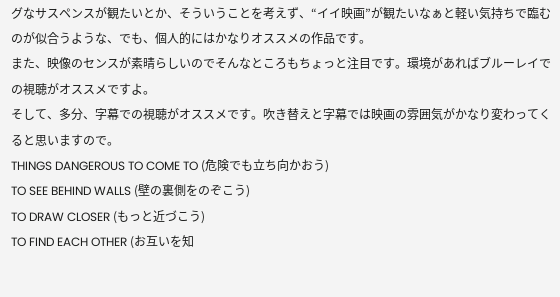グなサスペンスが観たいとか、そういうことを考えず、“イイ映画”が観たいなぁと軽い気持ちで臨むのが似合うような、でも、個人的にはかなりオススメの作品です。
また、映像のセンスが素晴らしいのでそんなところもちょっと注目です。環境があればブルーレイでの視聴がオススメですよ。
そして、多分、字幕での視聴がオススメです。吹き替えと字幕では映画の雰囲気がかなり変わってくると思いますので。
THINGS DANGEROUS TO COME TO (危険でも立ち向かおう)
TO SEE BEHIND WALLS (壁の裏側をのぞこう)
TO DRAW CLOSER (もっと近づこう)
TO FIND EACH OTHER (お互いを知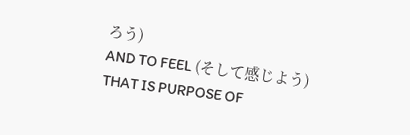ろう)
AND TO FEEL (そして感じよう)
THAT IS PURPOSE OF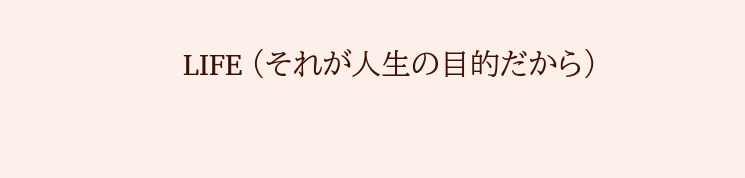LIFE (それが人生の目的だから)